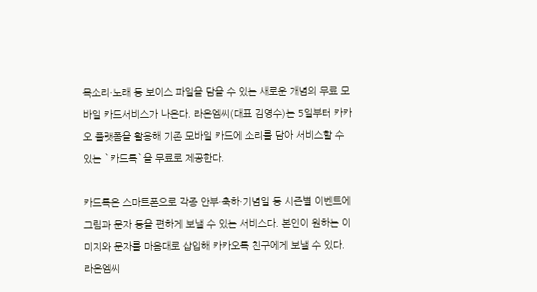목소리·노래 등 보이스 파일을 담을 수 있는 새로운 개념의 무료 모바일 카드서비스가 나온다. 라온엠씨(대표 김영수)는 5일부터 카카오 플랫폼을 활용해 기존 모바일 카드에 소리를 담아 서비스할 수 있는 `카드톡`을 무료로 제공한다.

카드톡은 스마트폰으로 각종 안부·축하·기념일 등 시즌별 이벤트에 그림과 문자 등을 편하게 보낼 수 있는 서비스다. 본인이 원하는 이미지와 문자를 마음대로 삽입해 카카오톡 친구에게 보낼 수 있다. 라온엠씨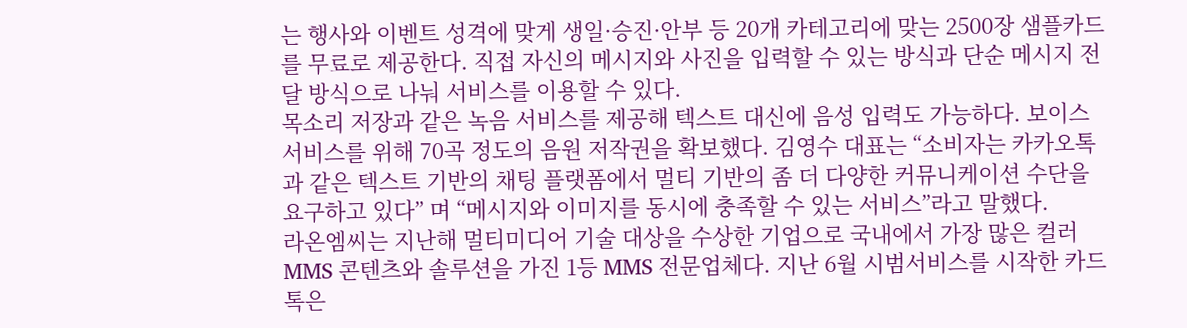는 행사와 이벤트 성격에 맞게 생일·승진·안부 등 20개 카테고리에 맞는 2500장 샘플카드를 무료로 제공한다. 직접 자신의 메시지와 사진을 입력할 수 있는 방식과 단순 메시지 전달 방식으로 나눠 서비스를 이용할 수 있다.
목소리 저장과 같은 녹음 서비스를 제공해 텍스트 대신에 음성 입력도 가능하다. 보이스 서비스를 위해 70곡 정도의 음원 저작권을 확보했다. 김영수 대표는 “소비자는 카카오톡과 같은 텍스트 기반의 채팅 플랫폼에서 멀티 기반의 좀 더 다양한 커뮤니케이션 수단을 요구하고 있다” 며 “메시지와 이미지를 동시에 충족할 수 있는 서비스”라고 말했다.
라온엠씨는 지난해 멀티미디어 기술 대상을 수상한 기업으로 국내에서 가장 많은 컬러 MMS 콘텐츠와 솔루션을 가진 1등 MMS 전문업체다. 지난 6월 시범서비스를 시작한 카드톡은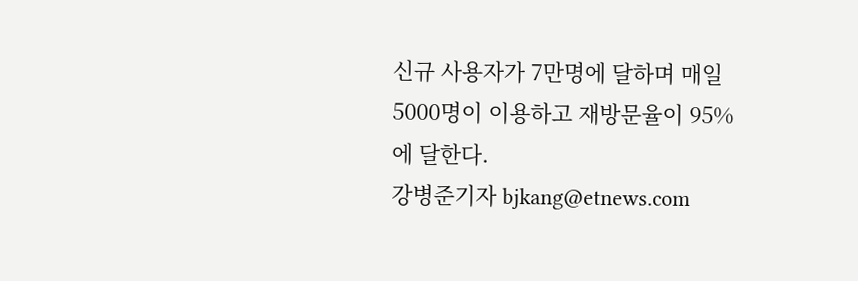신규 사용자가 7만명에 달하며 매일 5000명이 이용하고 재방문율이 95%에 달한다.
강병준기자 bjkang@etnews.com